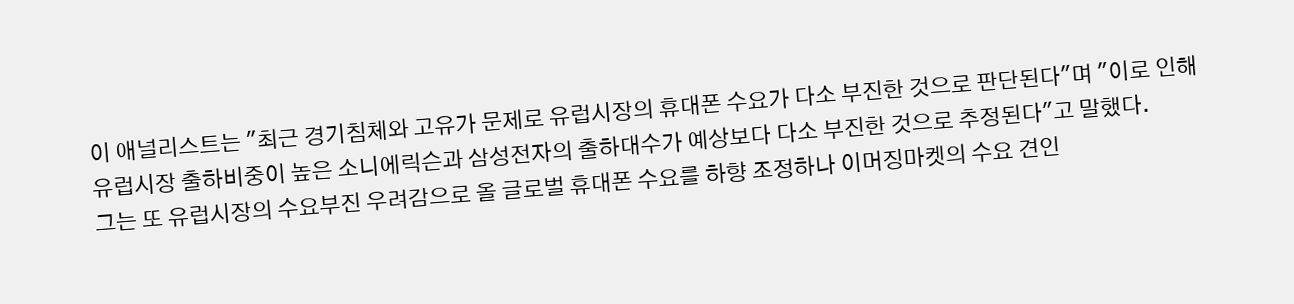이 애널리스트는 "최근 경기침체와 고유가 문제로 유럽시장의 휴대폰 수요가 다소 부진한 것으로 판단된다"며 "이로 인해 유럽시장 출하비중이 높은 소니에릭슨과 삼성전자의 출하대수가 예상보다 다소 부진한 것으로 추정된다"고 말했다.
그는 또 유럽시장의 수요부진 우려감으로 올 글로벌 휴대폰 수요를 하향 조정하나 이머징마켓의 수요 견인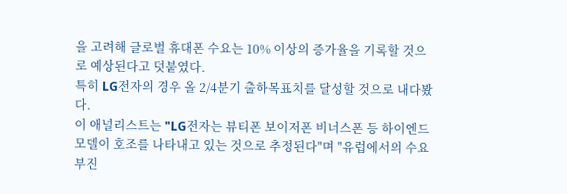을 고려해 글로벌 휴대폰 수요는 10% 이상의 증가율을 기록할 것으로 예상된다고 덧붙였다.
특히 LG전자의 경우 올 2/4분기 출하목표치를 달성할 것으로 내다봤다.
이 애널리스트는 "LG전자는 뷰티폰 보이저폰 비너스폰 등 하이엔드 모델이 호조를 나타내고 있는 것으로 추정된다"며 "유럽에서의 수요 부진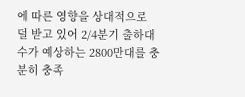에 따른 영향을 상대적으로 덜 받고 있어 2/4분기 출하대수가 예상하는 2800만대를 충분히 충족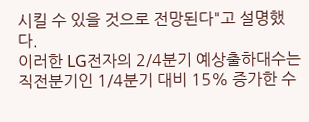시킬 수 있을 것으로 전망된다"고 설명했다.
이러한 LG전자의 2/4분기 예상출하대수는 직전분기인 1/4분기 대비 15% 증가한 수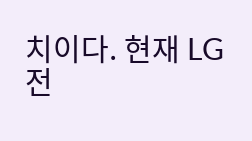치이다. 현재 LG전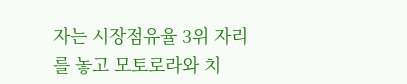자는 시장점유율 3위 자리를 놓고 모토로라와 치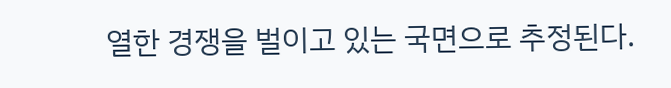열한 경쟁을 벌이고 있는 국면으로 추정된다.